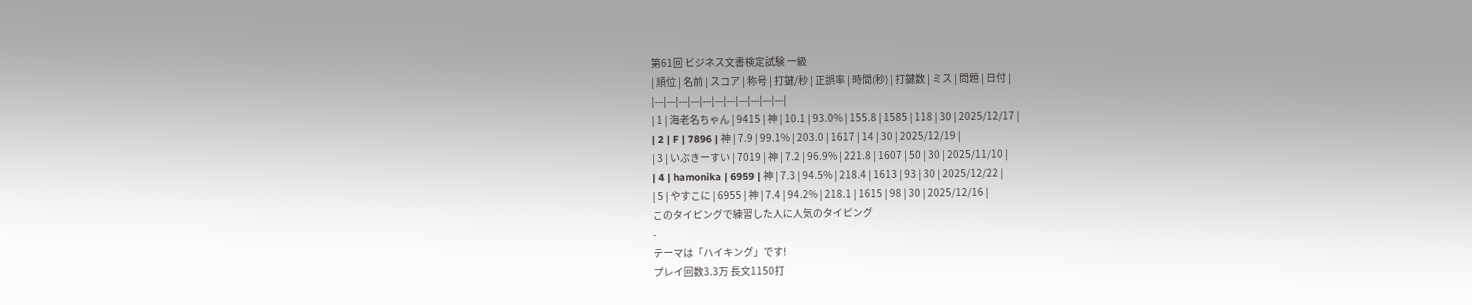第61回 ビジネス文書検定試験 一級
| 順位 | 名前 | スコア | 称号 | 打鍵/秒 | 正誤率 | 時間(秒) | 打鍵数 | ミス | 問題 | 日付 |
|---|---|---|---|---|---|---|---|---|---|---|
| 1 | 海老名ちゃん | 9415 | 神 | 10.1 | 93.0% | 155.8 | 1585 | 118 | 30 | 2025/12/17 |
| 2 | F | 7896 | 神 | 7.9 | 99.1% | 203.0 | 1617 | 14 | 30 | 2025/12/19 |
| 3 | いぶきーすい | 7019 | 神 | 7.2 | 96.9% | 221.8 | 1607 | 50 | 30 | 2025/11/10 |
| 4 | hamonika | 6959 | 神 | 7.3 | 94.5% | 218.4 | 1613 | 93 | 30 | 2025/12/22 |
| 5 | やすこに | 6955 | 神 | 7.4 | 94.2% | 218.1 | 1615 | 98 | 30 | 2025/12/16 |
このタイピングで練習した人に人気のタイピング
-
テーマは「ハイキング」です!
プレイ回数3.3万 長文1150打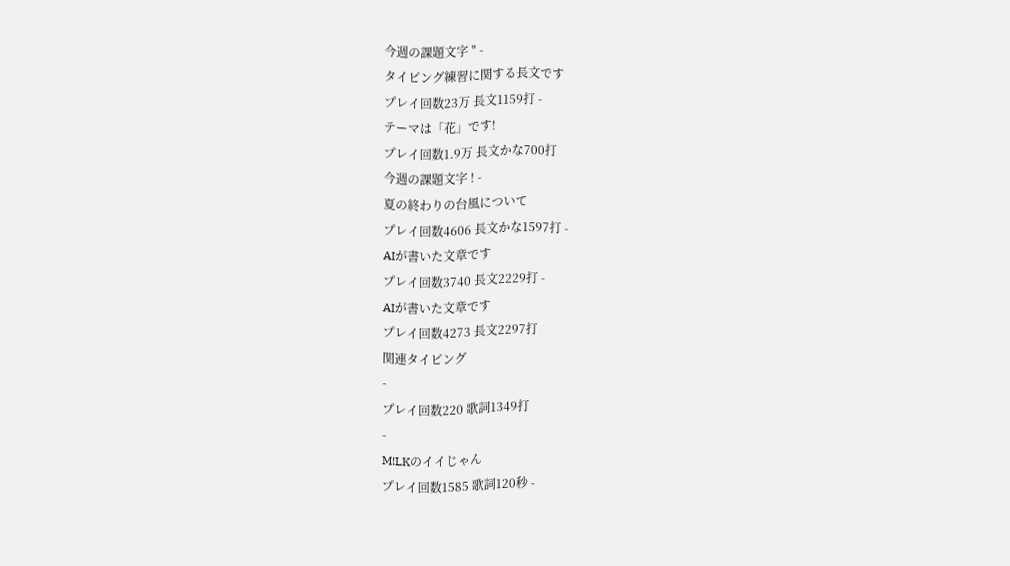今週の課題文字 " -
タイピング練習に関する長文です
プレイ回数23万 長文1159打 -
テーマは「花」です!
プレイ回数1.9万 長文かな700打
今週の課題文字 ! -
夏の終わりの台風について
プレイ回数4606 長文かな1597打 -
AIが書いた文章です
プレイ回数3740 長文2229打 -
AIが書いた文章です
プレイ回数4273 長文2297打
関連タイピング
-
プレイ回数220 歌詞1349打
-
M!LKのイイじゃん
プレイ回数1585 歌詞120秒 -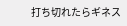打ち切れたらギネス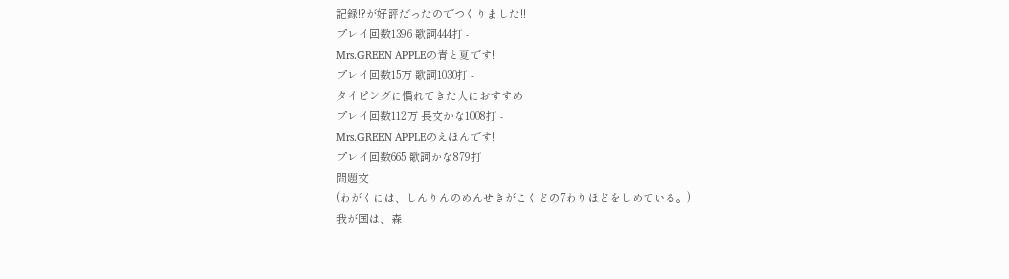記録!?が好評だったのでつくりました!!
プレイ回数1396 歌詞444打 -
Mrs.GREEN APPLEの青と夏です!
プレイ回数15万 歌詞1030打 -
タイピングに慣れてきた人におすすめ
プレイ回数112万 長文かな1008打 -
Mrs.GREEN APPLEのえほんです!
プレイ回数665 歌詞かな879打
問題文
(わがくには、しんりんのめんせきがこくどの7わりほどをしめている。)
我が国は、森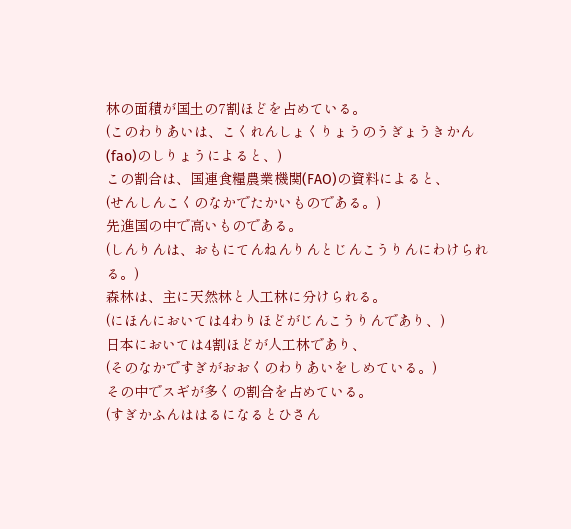林の面積が国土の7割ほどを占めている。
(このわりあいは、こくれんしょくりょうのうぎょうきかん(fao)のしりょうによると、)
この割合は、国連食糧農業機関(FAO)の資料によると、
(せんしんこくのなかでたかいものである。)
先進国の中で高いものである。
(しんりんは、おもにてんねんりんとじんこうりんにわけられる。)
森林は、主に天然林と人工林に分けられる。
(にほんにおいては4わりほどがじんこうりんであり、)
日本においては4割ほどが人工林であり、
(そのなかですぎがおおくのわりあいをしめている。)
その中でスギが多くの割合を占めている。
(すぎかふんははるになるとひさん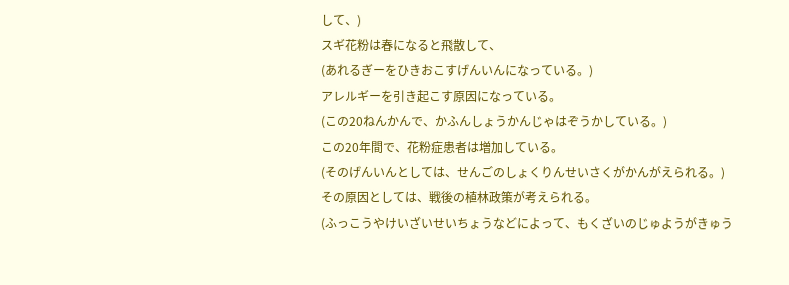して、)
スギ花粉は春になると飛散して、
(あれるぎーをひきおこすげんいんになっている。)
アレルギーを引き起こす原因になっている。
(この20ねんかんで、かふんしょうかんじゃはぞうかしている。)
この20年間で、花粉症患者は増加している。
(そのげんいんとしては、せんごのしょくりんせいさくがかんがえられる。)
その原因としては、戦後の植林政策が考えられる。
(ふっこうやけいざいせいちょうなどによって、もくざいのじゅようがきゅう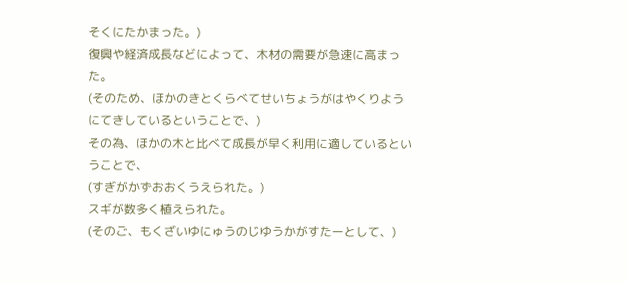そくにたかまった。)
復興や経済成長などによって、木材の需要が急速に高まった。
(そのため、ほかのきとくらべてせいちょうがはやくりようにてきしているということで、)
その為、ほかの木と比べて成長が早く利用に適しているということで、
(すぎがかずおおくうえられた。)
スギが数多く植えられた。
(そのご、もくざいゆにゅうのじゆうかがすたーとして、)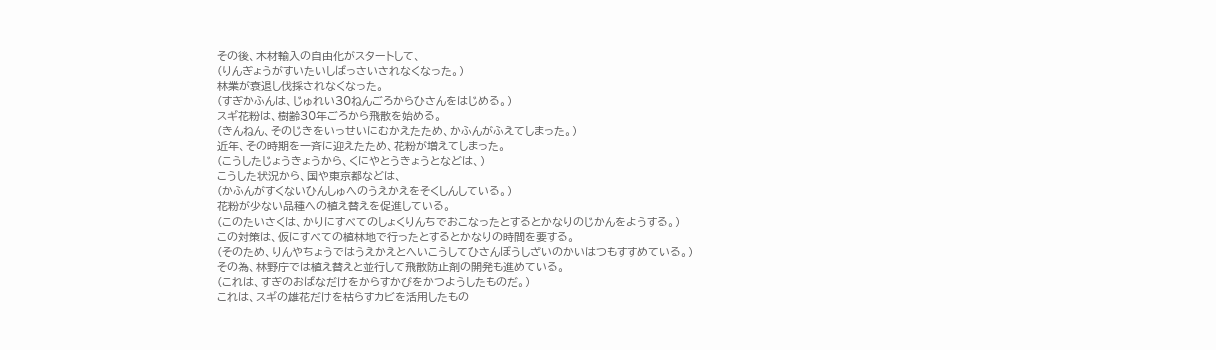その後、木材輸入の自由化がスタートして、
(りんぎょうがすいたいしばっさいされなくなった。)
林業が衰退し伐採されなくなった。
(すぎかふんは、じゅれい30ねんごろからひさんをはじめる。)
スギ花粉は、樹齢30年ごろから飛散を始める。
(きんねん、そのじきをいっせいにむかえたため、かふんがふえてしまった。)
近年、その時期を一斉に迎えたため、花粉が増えてしまった。
(こうしたじょうきょうから、くにやとうきょうとなどは、)
こうした状況から、国や東京都などは、
(かふんがすくないひんしゅへのうえかえをそくしんしている。)
花粉が少ない品種への植え替えを促進している。
(このたいさくは、かりにすべてのしょくりんちでおこなったとするとかなりのじかんをようする。)
この対策は、仮にすべての植林地で行ったとするとかなりの時間を要する。
(そのため、りんやちょうではうえかえとへいこうしてひさんぼうしざいのかいはつもすすめている。)
その為、林野庁では植え替えと並行して飛散防止剤の開発も進めている。
(これは、すぎのおばなだけをからすかびをかつようしたものだ。)
これは、スギの雄花だけを枯らすカビを活用したもの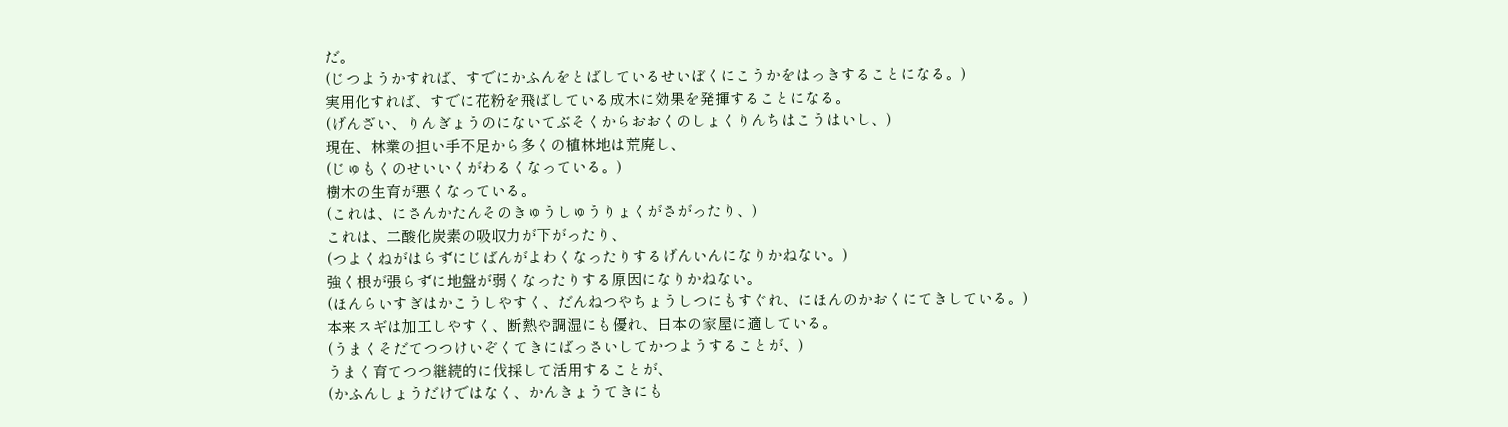だ。
(じつようかすれば、すでにかふんをとばしているせいぼくにこうかをはっきすることになる。)
実用化すれば、すでに花粉を飛ばしている成木に効果を発揮することになる。
(げんざい、りんぎょうのにないてぶそくからおおくのしょくりんちはこうはいし、)
現在、林業の担い手不足から多くの植林地は荒廃し、
(じゅもくのせいいくがわるくなっている。)
樹木の生育が悪くなっている。
(これは、にさんかたんそのきゅうしゅうりょくがさがったり、)
これは、二酸化炭素の吸収力が下がったり、
(つよくねがはらずにじばんがよわくなったりするげんいんになりかねない。)
強く根が張らずに地盤が弱くなったりする原因になりかねない。
(ほんらいすぎはかこうしやすく、だんねつやちょうしつにもすぐれ、にほんのかおくにてきしている。)
本来スギは加工しやすく、断熱や調湿にも優れ、日本の家屋に適している。
(うまくそだてつつけいぞくてきにばっさいしてかつようすることが、)
うまく育てつつ継続的に伐採して活用することが、
(かふんしょうだけではなく、かんきょうてきにも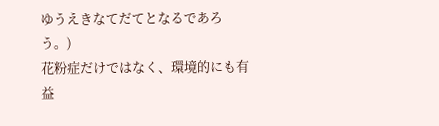ゆうえきなてだてとなるであろう。)
花粉症だけではなく、環境的にも有益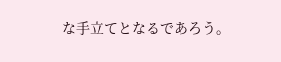な手立てとなるであろう。